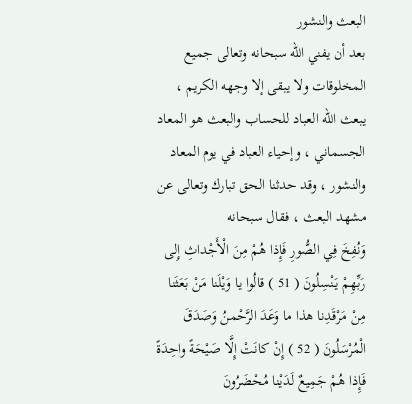البعث والنشور
بعد أن يفني اللّه سبحانه وتعالى جميع المخلوقات ولا يبقى إلا وجهه الكريم ، يبعث اللّه العباد للحساب والبعث هو المعاد الجسماني ، وإحياء العباد في يوم المعاد والنشور ، وقد حدثنا الحق تبارك وتعالى عن مشهد البعث ، فقال سبحانه
وَنُفِخَ فِي الصُّورِ فَإِذا هُمْ مِنَ الْأَجْداثِ إِلى رَبِّهِمْ يَنْسِلُونَ ( 51 ) قالُوا يا وَيْلَنا مَنْ بَعَثَنا مِنْ مَرْقَدِنا هذا ما وَعَدَ الرَّحْمنُ وَصَدَقَ الْمُرْسَلُونَ ( 52 ) إِنْ كانَتْ إِلَّا صَيْحَةً واحِدَةً فَإِذا هُمْ جَمِيعٌ لَدَيْنا مُحْضَرُونَ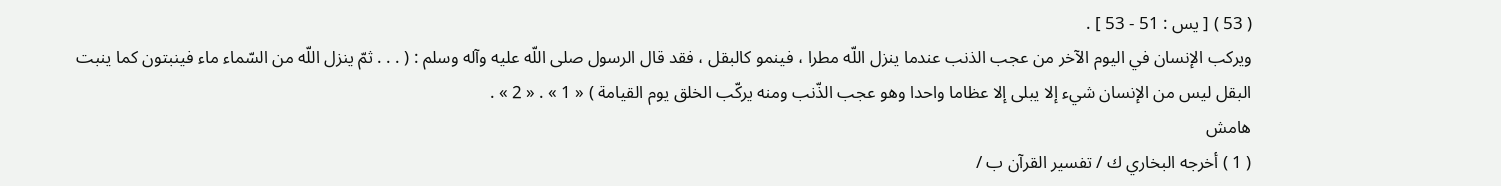( 53 ) [ يس : 51 - 53 ] .
ويركب الإنسان في اليوم الآخر من عجب الذنب عندما ينزل اللّه مطرا ، فينمو كالبقل ، فقد قال الرسول صلى اللّه عليه وآله وسلم : ( . . . ثمّ ينزل اللّه من السّماء ماء فينبتون كما ينبت البقل ليس من الإنسان شيء إلا يبلى إلا عظاما واحدا وهو عجب الذّنب ومنه يركّب الخلق يوم القيامة ) « 1 » . « 2 » .
هامش
( 1 ) أخرجه البخاري ك / تفسير القرآن ب /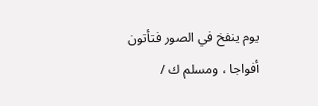يوم ينفخ في الصور فتأتون أفواجا ، ومسلم ك /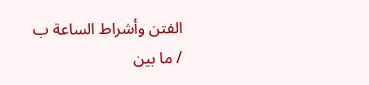الفتن وأشراط الساعة ب / ما بين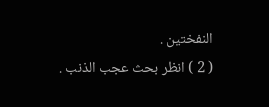النفختين .
( 2 ) انظر بحث عجب الذنب .